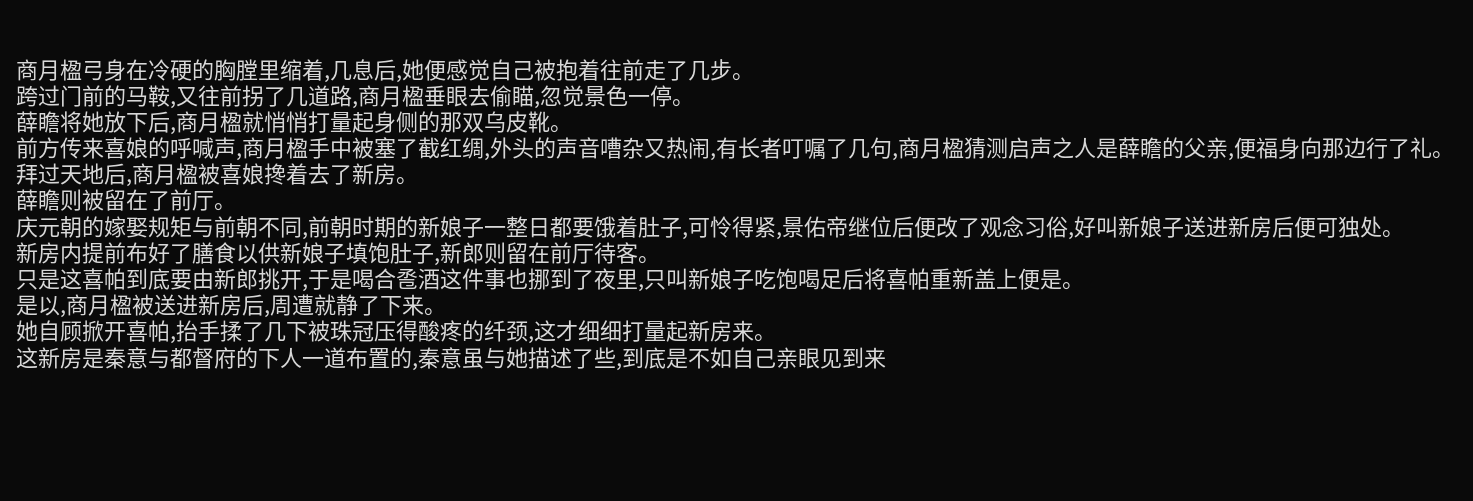商月楹弓身在冷硬的胸膛里缩着,几息后,她便感觉自己被抱着往前走了几步。
跨过门前的马鞍,又往前拐了几道路,商月楹垂眼去偷瞄,忽觉景色一停。
薛瞻将她放下后,商月楹就悄悄打量起身侧的那双乌皮靴。
前方传来喜娘的呼喊声,商月楹手中被塞了截红绸,外头的声音嘈杂又热闹,有长者叮嘱了几句,商月楹猜测启声之人是薛瞻的父亲,便福身向那边行了礼。
拜过天地后,商月楹被喜娘搀着去了新房。
薛瞻则被留在了前厅。
庆元朝的嫁娶规矩与前朝不同,前朝时期的新娘子一整日都要饿着肚子,可怜得紧,景佑帝继位后便改了观念习俗,好叫新娘子送进新房后便可独处。
新房内提前布好了膳食以供新娘子填饱肚子,新郎则留在前厅待客。
只是这喜帕到底要由新郎挑开,于是喝合卺酒这件事也挪到了夜里,只叫新娘子吃饱喝足后将喜帕重新盖上便是。
是以,商月楹被送进新房后,周遭就静了下来。
她自顾掀开喜帕,抬手揉了几下被珠冠压得酸疼的纤颈,这才细细打量起新房来。
这新房是秦意与都督府的下人一道布置的,秦意虽与她描述了些,到底是不如自己亲眼见到来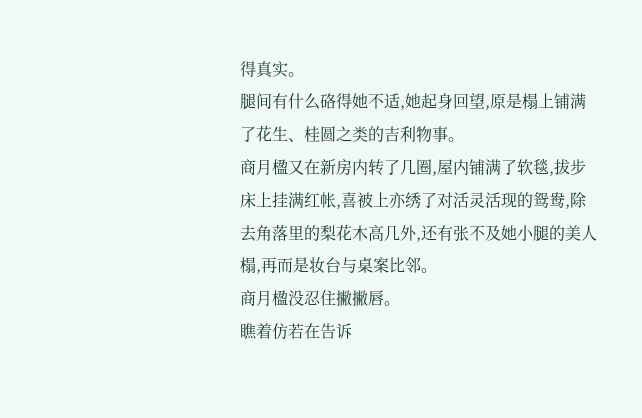得真实。
腿间有什么硌得她不适,她起身回望,原是榻上铺满了花生、桂圆之类的吉利物事。
商月楹又在新房内转了几圈,屋内铺满了软毯,拔步床上挂满红帐,喜被上亦绣了对活灵活现的鸳鸯,除去角落里的梨花木高几外,还有张不及她小腿的美人榻,再而是妆台与桌案比邻。
商月楹没忍住撇撇唇。
瞧着仿若在告诉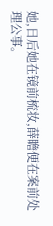她,日后她在镜前梳妆,薛瞻便在案前处理公事。